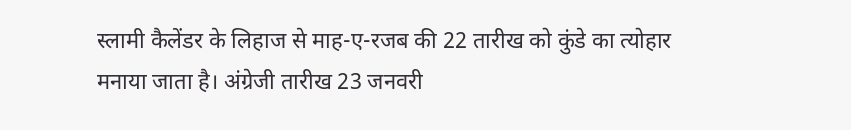स्लामी कैलेंडर के लिहाज से माह-ए-रजब की 22 तारीख को कुंडे का त्योहार मनाया जाता है। अंग्रेजी तारीख 23 जनवरी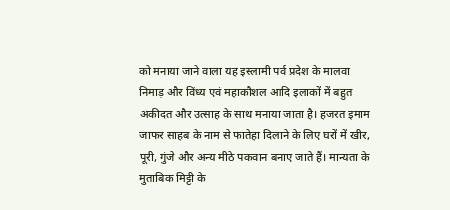को मनाया जाने वाला यह इस्लामी पर्व प्रदेश के मालवा निमाड़ और विंध्य एवं महाकौशल आदि इलाकों में बहुत अकीदत और उत्साह के साथ मनाया जाता है। हजरत इमाम जाफर साहब के नाम से फातेहा दिलाने के लिए घरों में खीर, पूरी, गुंजे और अन्य मीठे पकवान बनाए जाते हैं। मान्यता के मुताबिक मिट्टी के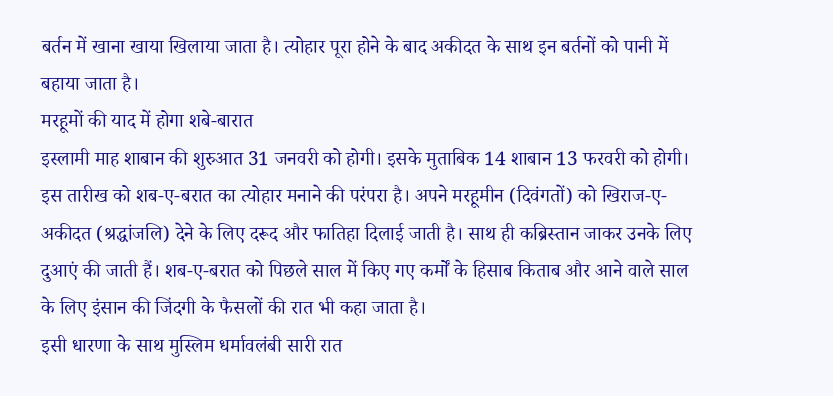बर्तन में खाना खाया खिलाया जाता है। त्योहार पूरा होने के बाद अकीदत के साथ इन बर्तनों को पानी में बहाया जाता है।
मरहूमों की याद में होगा शबे-बारात
इस्लामी माह शाबान की शुरुआत 31 जनवरी को होगी। इसके मुताबिक 14 शाबान 13 फरवरी को होगी। इस तारीख को शब-ए-बरात का त्योहार मनाने की परंपरा है। अपने मरहूमीन (दिवंगतों) को खिराज-ए-अकीदत (श्रद्धांजलि) देने के लिए दरूद और फातिहा दिलाई जाती है। साथ ही कब्रिस्तान जाकर उनके लिए दुआएं की जाती हैं। शब-ए-बरात को पिछले साल में किए गए कर्मों के हिसाब किताब और आने वाले साल के लिए इंसान की जिंदगी के फैसलों की रात भी कहा जाता है।
इसी धारणा के साथ मुस्लिम धर्मावलंबी सारी रात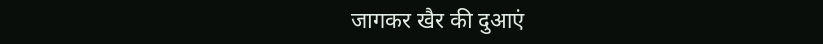जागकर खैर की दुआएं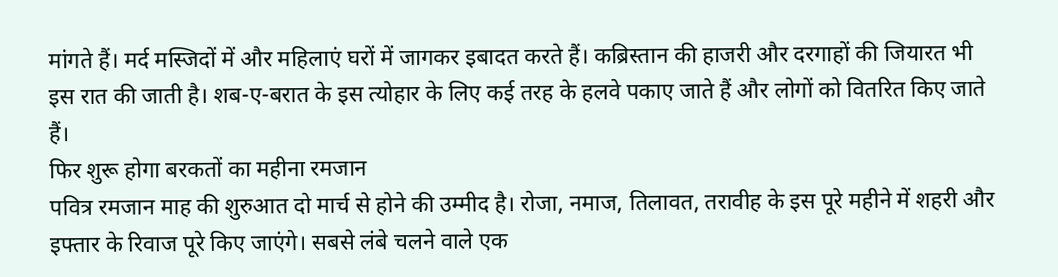मांगते हैं। मर्द मस्जिदों में और महिलाएं घरों में जागकर इबादत करते हैं। कब्रिस्तान की हाजरी और दरगाहों की जियारत भी इस रात की जाती है। शब-ए-बरात के इस त्योहार के लिए कई तरह के हलवे पकाए जाते हैं और लोगों को वितरित किए जाते हैं।
फिर शुरू होगा बरकतों का महीना रमजान
पवित्र रमजान माह की शुरुआत दो मार्च से होने की उम्मीद है। रोजा, नमाज, तिलावत, तरावीह के इस पूरे महीने में शहरी और इफ्तार के रिवाज पूरे किए जाएंगे। सबसे लंबे चलने वाले एक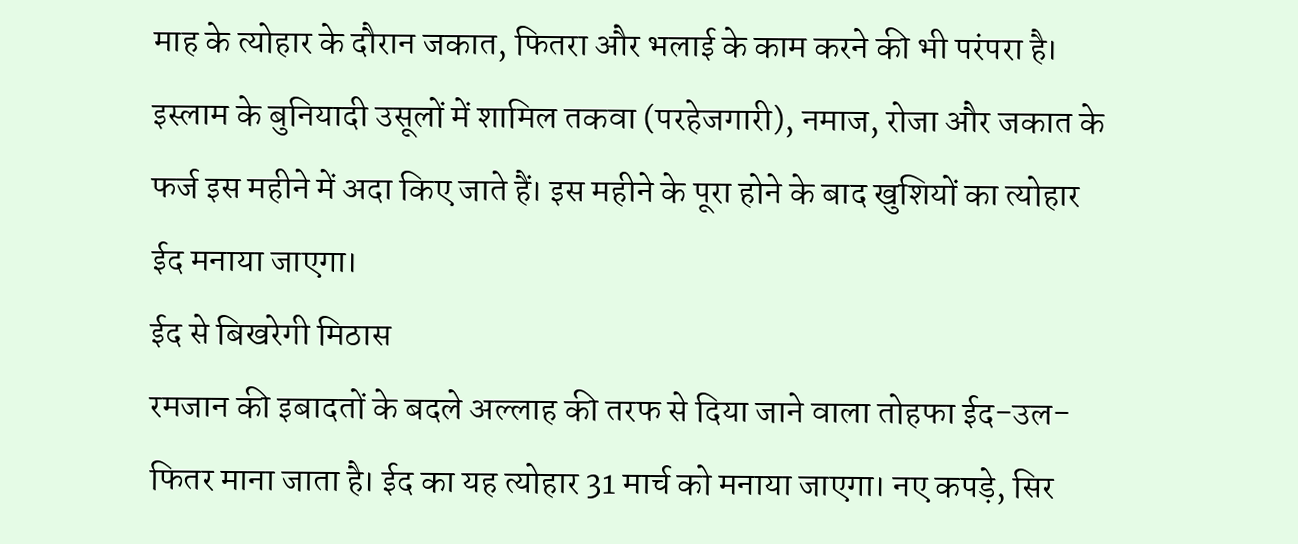माह के त्योहार के दौरान जकात, फितरा और भलाई के काम करने की भी परंपरा है। इस्लाम के बुनियादी उसूलों में शामिल तकवा (परहेजगारी), नमाज, रोजा और जकात के फर्ज इस महीने में अदा किए जाते हैं। इस महीने के पूरा होने के बाद खुशियों का त्योहार ईद मनाया जाएगा।
ईद से बिखरेगी मिठास
रमजान की इबादतों के बदले अल्लाह की तरफ से दिया जाने वाला तोहफा ईद-उल-फितर माना जाता है। ईद का यह त्योहार 31 मार्च को मनाया जाएगा। नए कपड़े, सिर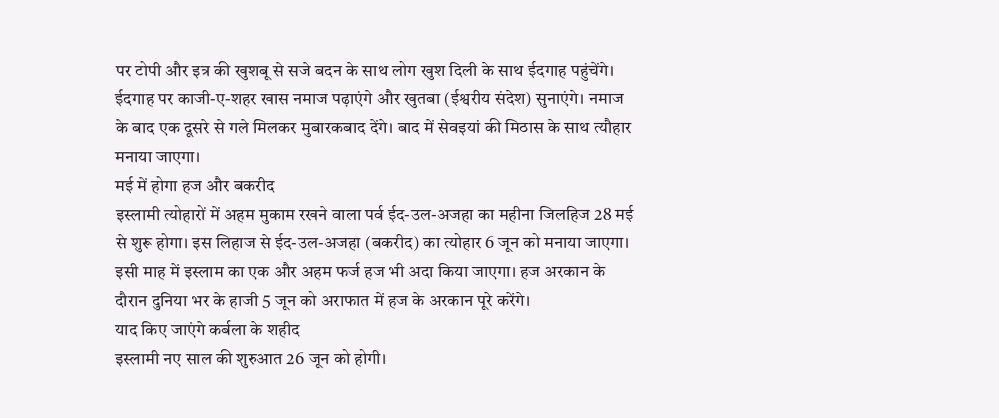पर टोपी और इत्र की खुशबू से सजे बदन के साथ लोग खुश दिली के साथ ईदगाह पहुंचेंगे। ईदगाह पर काजी-ए-शहर खास नमाज पढ़ाएंगे और खुतबा (ईश्वरीय संदेश) सुनाएंगे। नमाज के बाद एक दूसरे से गले मिलकर मुबारकबाद देंगे। बाद में सेवइयां की मिठास के साथ त्यौहार मनाया जाएगा।
मई में होगा हज और बकरीद
इस्लामी त्योहारों में अहम मुकाम रखने वाला पर्व ईद-उल-अजहा का महीना जिलहिज 28 मई से शुरू होगा। इस लिहाज से ईद-उल-अजहा (बकरीद) का त्योहार 6 जून को मनाया जाएगा। इसी माह में इस्लाम का एक और अहम फर्ज हज भी अदा किया जाएगा। हज अरकान के दौरान दुनिया भर के हाजी 5 जून को अराफात में हज के अरकान पूरे करेंगे।
याद किए जाएंगे कर्बला के शहीद
इस्लामी नए साल की शुरुआत 26 जून को होगी।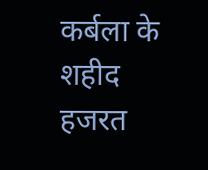कर्बला के शहीद हजरत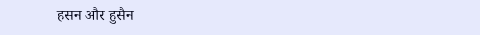हसन और हुसैन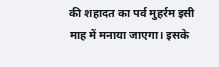की शहादत का पर्व मुहर्रम इसी माह में मनाया जाएगा। इसके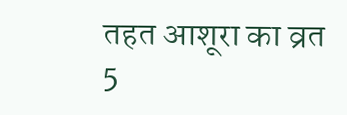तहत आशूरा का व्रत 5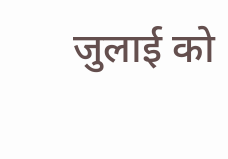जुलाई को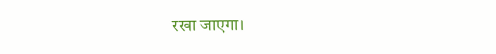रखा जाएगा।